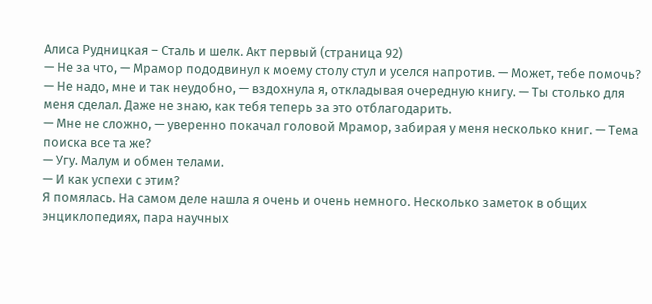Алиса Рудницкая – Сталь и шелк. Акт первый (страница 92)
— Не за что, — Мрамор пододвинул к моему столу стул и уселся напротив. — Может, тебе помочь?
— Не надо, мне и так неудобно, — вздохнула я, откладывая очередную книгу. — Ты столько для меня сделал. Даже не знаю, как тебя теперь за это отблагодарить.
— Мне не сложно, — уверенно покачал головой Мрамор, забирая у меня несколько книг. — Тема поиска все та же?
— Угу. Малум и обмен телами.
— И как успехи с этим?
Я помялась. На самом деле нашла я очень и очень немного. Несколько заметок в общих энциклопедиях, пара научных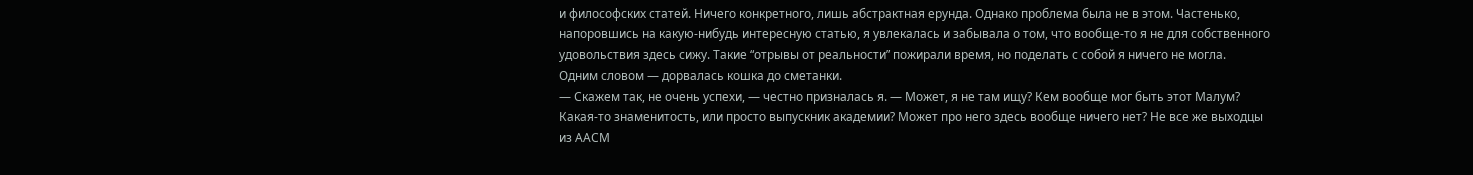и философских статей. Ничего конкретного, лишь абстрактная ерунда. Однако проблема была не в этом. Частенько, напоровшись на какую-нибудь интересную статью, я увлекалась и забывала о том, что вообще-то я не для собственного удовольствия здесь сижу. Такие “отрывы от реальности” пожирали время, но поделать с собой я ничего не могла.
Одним словом — дорвалась кошка до сметанки.
— Скажем так, не очень успехи, — честно призналась я. — Может, я не там ищу? Кем вообще мог быть этот Малум? Какая-то знаменитость, или просто выпускник академии? Может про него здесь вообще ничего нет? Не все же выходцы из ААСМ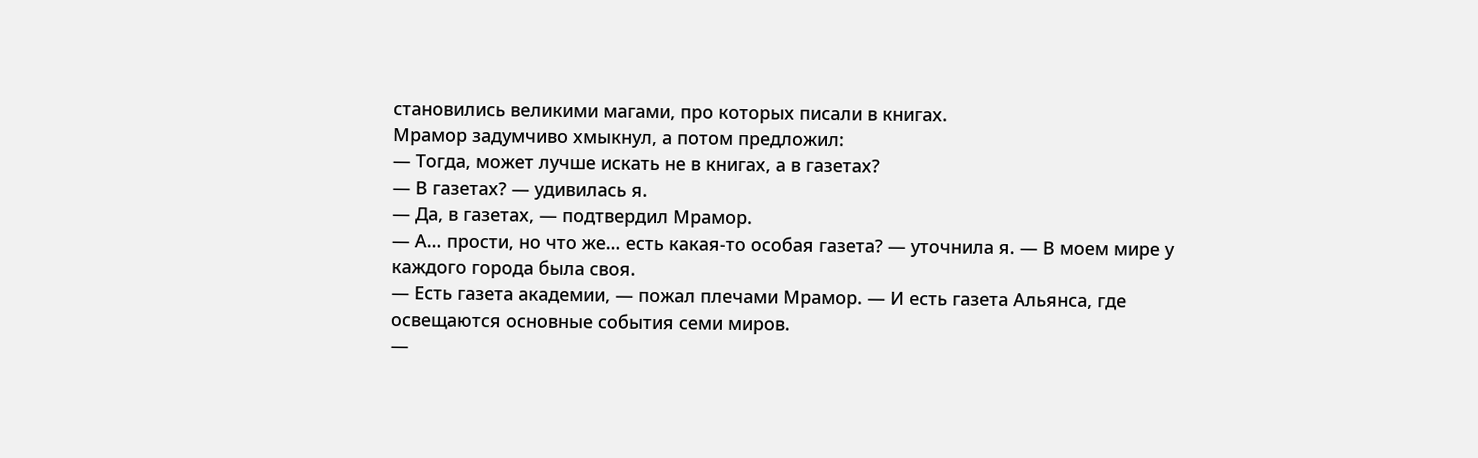становились великими магами, про которых писали в книгах.
Мрамор задумчиво хмыкнул, а потом предложил:
— Тогда, может лучше искать не в книгах, а в газетах?
— В газетах? — удивилась я.
— Да, в газетах, — подтвердил Мрамор.
— А… прости, но что же… есть какая-то особая газета? — уточнила я. — В моем мире у каждого города была своя.
— Есть газета академии, — пожал плечами Мрамор. — И есть газета Альянса, где освещаются основные события семи миров.
—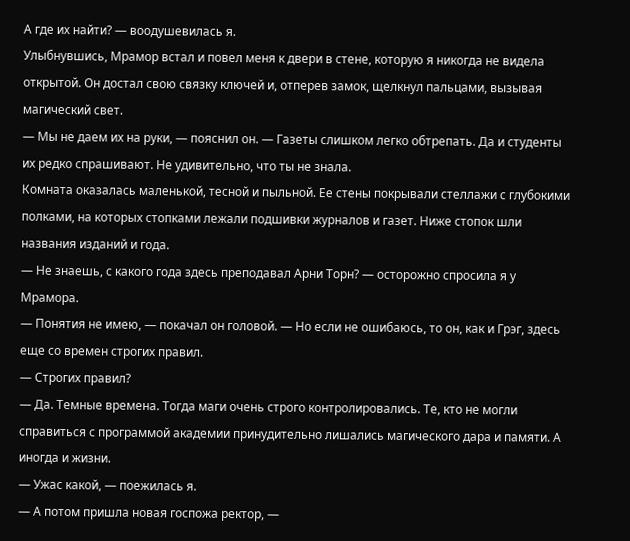А где их найти? — воодушевилась я.
Улыбнувшись, Мрамор встал и повел меня к двери в стене, которую я никогда не видела открытой. Он достал свою связку ключей и, отперев замок, щелкнул пальцами, вызывая магический свет.
— Мы не даем их на руки, — пояснил он. — Газеты слишком легко обтрепать. Да и студенты их редко спрашивают. Не удивительно, что ты не знала.
Комната оказалась маленькой, тесной и пыльной. Ее стены покрывали стеллажи с глубокими полками, на которых стопками лежали подшивки журналов и газет. Ниже стопок шли названия изданий и года.
— Не знаешь, с какого года здесь преподавал Арни Торн? — осторожно спросила я у Мрамора.
— Понятия не имею, — покачал он головой. — Но если не ошибаюсь, то он, как и Грэг, здесь еще со времен строгих правил.
— Строгих правил?
— Да. Темные времена. Тогда маги очень строго контролировались. Те, кто не могли справиться с программой академии принудительно лишались магического дара и памяти. А иногда и жизни.
— Ужас какой, — поежилась я.
— А потом пришла новая госпожа ректор, —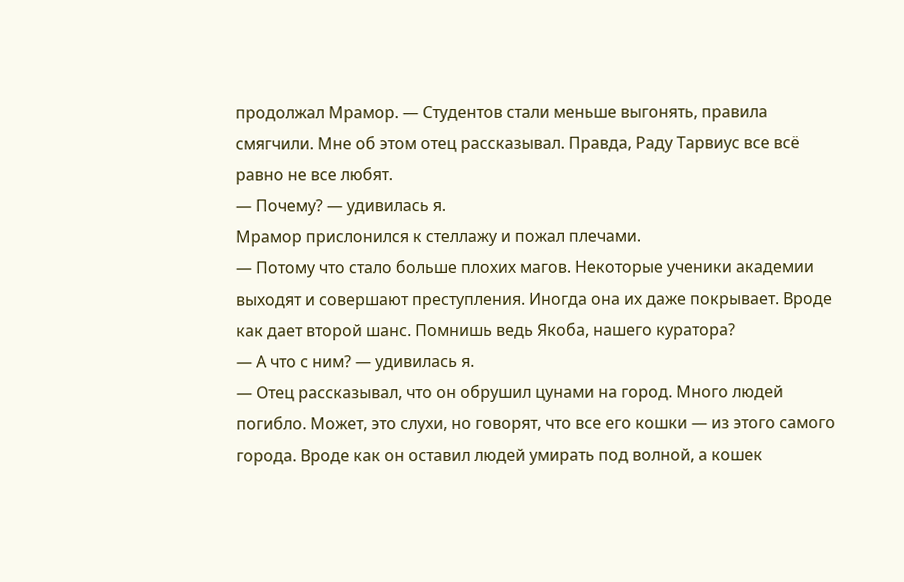продолжал Мрамор. — Студентов стали меньше выгонять, правила смягчили. Мне об этом отец рассказывал. Правда, Раду Тарвиус все всё равно не все любят.
— Почему? — удивилась я.
Мрамор прислонился к стеллажу и пожал плечами.
— Потому что стало больше плохих магов. Некоторые ученики академии выходят и совершают преступления. Иногда она их даже покрывает. Вроде как дает второй шанс. Помнишь ведь Якоба, нашего куратора?
— А что с ним? — удивилась я.
— Отец рассказывал, что он обрушил цунами на город. Много людей погибло. Может, это слухи, но говорят, что все его кошки — из этого самого города. Вроде как он оставил людей умирать под волной, а кошек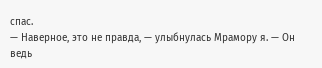спас.
— Наверное, это не правда, — улыбнулась Мрамору я. — Он ведь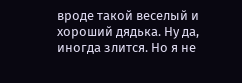вроде такой веселый и хороший дядька. Ну да, иногда злится. Но я не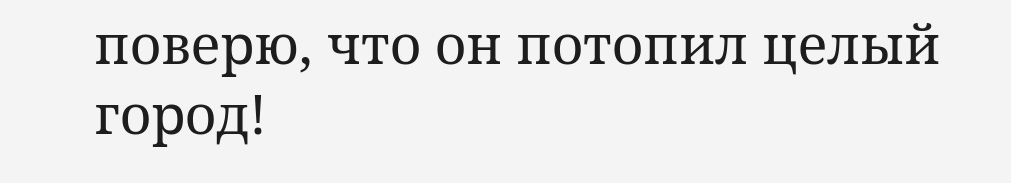поверю, что он потопил целый город!